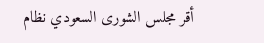أقر مجلس الشورى السعودي نظام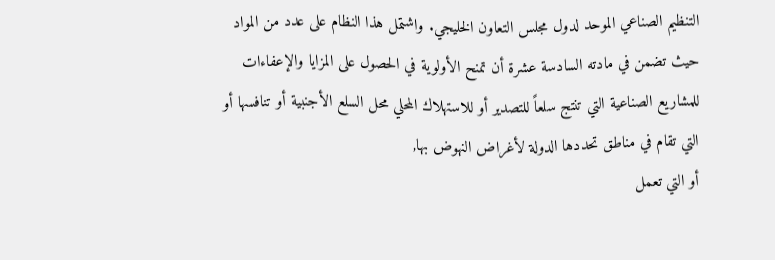التنظيم الصناعي الموحد لدول مجلس التعاون الخليجي. واشتمل هذا النظام على عدد من المواد حيث تضمن في مادته السادسة عشرة أن تمنح الأولوية في الحصول على المزايا والإعفاءات للمشاريع الصناعية التي تنتج سلعاً للتصدير أو للاستهلاك المحلي محل السلع الأجنبية أو تنافسها أو التي تقام في مناطق تحددها الدولة لأغراض النهوض بها,
أو التي تعمل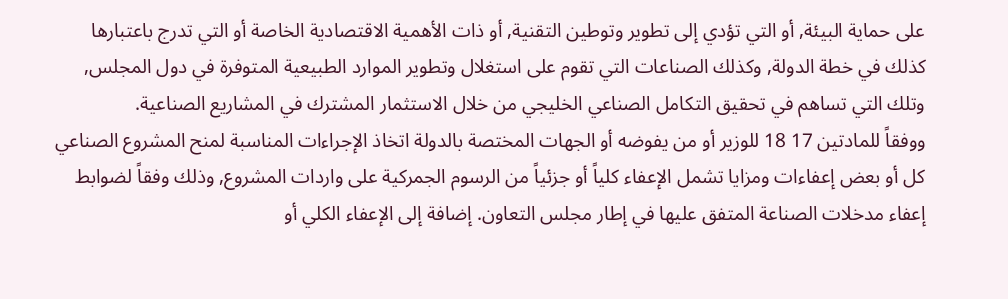على حماية البيئة, أو التي تؤدي إلى تطوير وتوطين التقنية, أو ذات الأهمية الاقتصادية الخاصة أو التي تدرج باعتبارها كذلك في خطة الدولة, وكذلك الصناعات التي تقوم على استغلال وتطوير الموارد الطبيعية المتوفرة في دول المجلس, وتلك التي تساهم في تحقيق التكامل الصناعي الخليجي من خلال الاستثمار المشترك في المشاريع الصناعية.
ووفقاً للمادتين 17 18 للوزير أو من يفوضه أو الجهات المختصة بالدولة اتخاذ الإجراءات المناسبة لمنح المشروع الصناعي كل أو بعض إعفاءات ومزايا تشمل الإعفاء كلياً أو جزئياً من الرسوم الجمركية على واردات المشروع, وذلك وفقاً لضوابط إعفاء مدخلات الصناعة المتفق عليها في إطار مجلس التعاون. إضافة إلى الإعفاء الكلي أو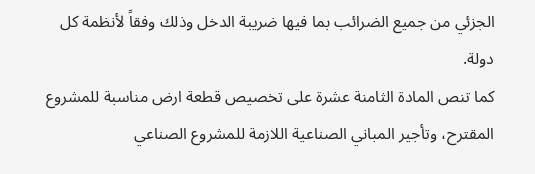الجزئي من جميع الضرائب بما فيها ضريبة الدخل وذلك وفقاً لأنظمة كل دولة.
كما تنص المادة الثامنة عشرة على تخصيص قطعة ارض مناسبة للمشروع المقترح، وتأجير المباني الصناعية اللازمة للمشروع الصناعي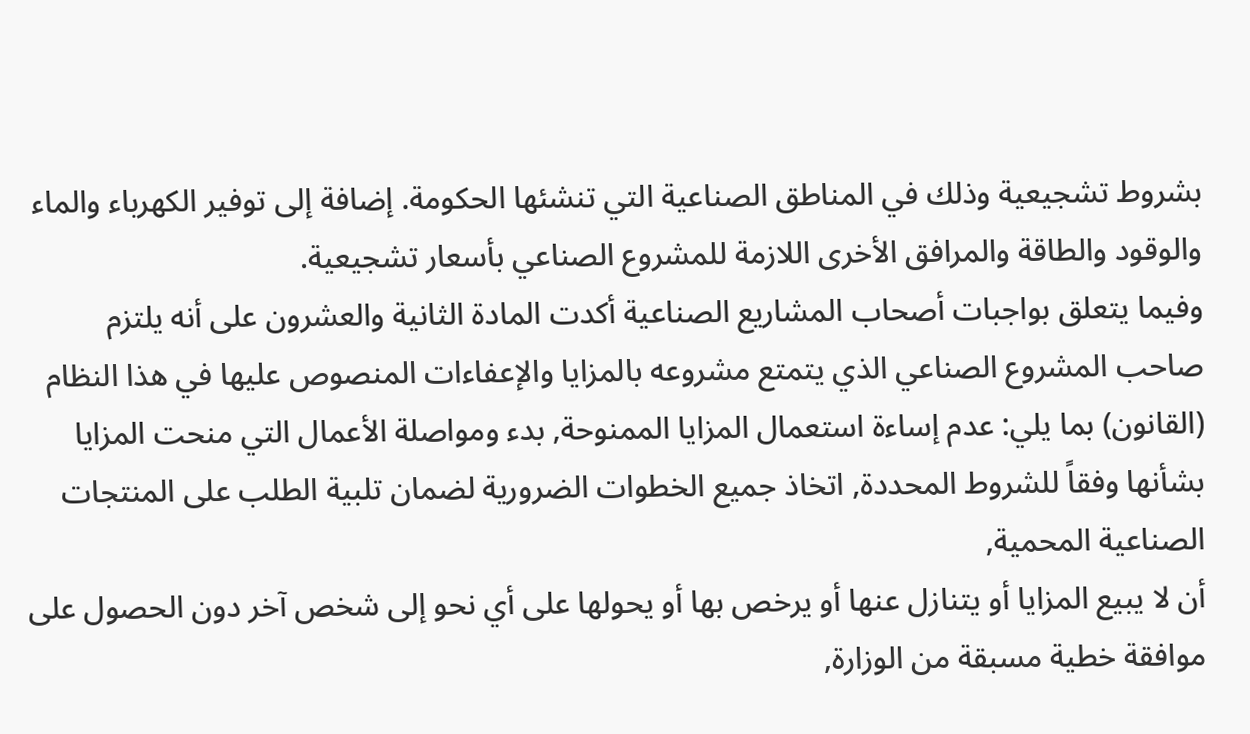بشروط تشجيعية وذلك في المناطق الصناعية التي تنشئها الحكومة. إضافة إلى توفير الكهرباء والماء والوقود والطاقة والمرافق الأخرى اللازمة للمشروع الصناعي بأسعار تشجيعية.
وفيما يتعلق بواجبات أصحاب المشاريع الصناعية أكدت المادة الثانية والعشرون على أنه يلتزم صاحب المشروع الصناعي الذي يتمتع مشروعه بالمزايا والإعفاءات المنصوص عليها في هذا النظام (القانون) بما يلي: عدم إساءة استعمال المزايا الممنوحة, بدء ومواصلة الأعمال التي منحت المزايا بشأنها وفقاً للشروط المحددة, اتخاذ جميع الخطوات الضرورية لضمان تلبية الطلب على المنتجات الصناعية المحمية,
أن لا يبيع المزايا أو يتنازل عنها أو يرخص بها أو يحولها على أي نحو إلى شخص آخر دون الحصول على موافقة خطية مسبقة من الوزارة,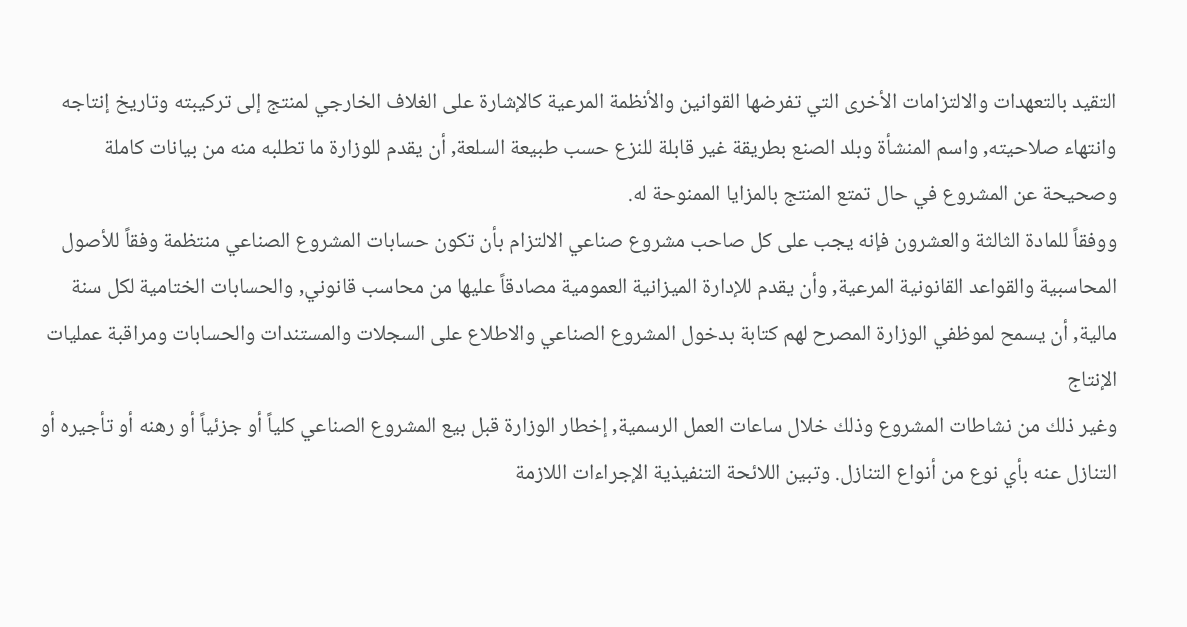التقيد بالتعهدات والالتزامات الأخرى التي تفرضها القوانين والأنظمة المرعية كالإشارة على الغلاف الخارجي لمنتج إلى تركيبته وتاريخ إنتاجه وانتهاء صلاحيته, واسم المنشأة وبلد الصنع بطريقة غير قابلة للنزع حسب طبيعة السلعة, أن يقدم للوزارة ما تطلبه منه من بيانات كاملة وصحيحة عن المشروع في حال تمتع المنتج بالمزايا الممنوحة له.
ووفقاً للمادة الثالثة والعشرون فإنه يجب على كل صاحب مشروع صناعي الالتزام بأن تكون حسابات المشروع الصناعي منتظمة وفقاً للأصول المحاسبية والقواعد القانونية المرعية, وأن يقدم للإدارة الميزانية العمومية مصادقاً عليها من محاسب قانوني, والحسابات الختامية لكل سنة مالية, أن يسمح لموظفي الوزارة المصرح لهم كتابة بدخول المشروع الصناعي والاطلاع على السجلات والمستندات والحسابات ومراقبة عمليات الإنتاج
وغير ذلك من نشاطات المشروع وذلك خلال ساعات العمل الرسمية, إخطار الوزارة قبل بيع المشروع الصناعي كلياً أو جزئياً أو رهنه أو تأجيره أو التنازل عنه بأي نوع من أنواع التنازل. وتبين اللائحة التنفيذية الإجراءات اللازمة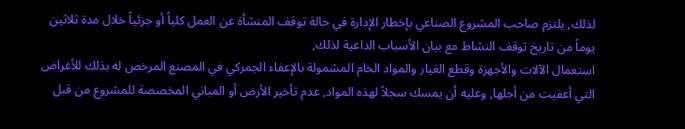لذلك, يلتزم صاحب المشروع الصناعي بإخطار الإدارة في حالة توقف المنشأة عن العمل كلياً أو جزئياً خلال مدة ثلاثين يوماً من تاريخ توقف النشاط مع بيان الأسباب الداعية لذلك,
استعمال الآلات والأجهزة وقطع الغيار والمواد الخام المشمولة بالإعفاء الجمركي في المصنع المرخص له بذلك للأغراض التي أعفيت من أجلها, وعليه أن يمسك سجلاً لهذه المواد, عدم تأخير الأرض أو المباني المخصصة للمشروع من قبل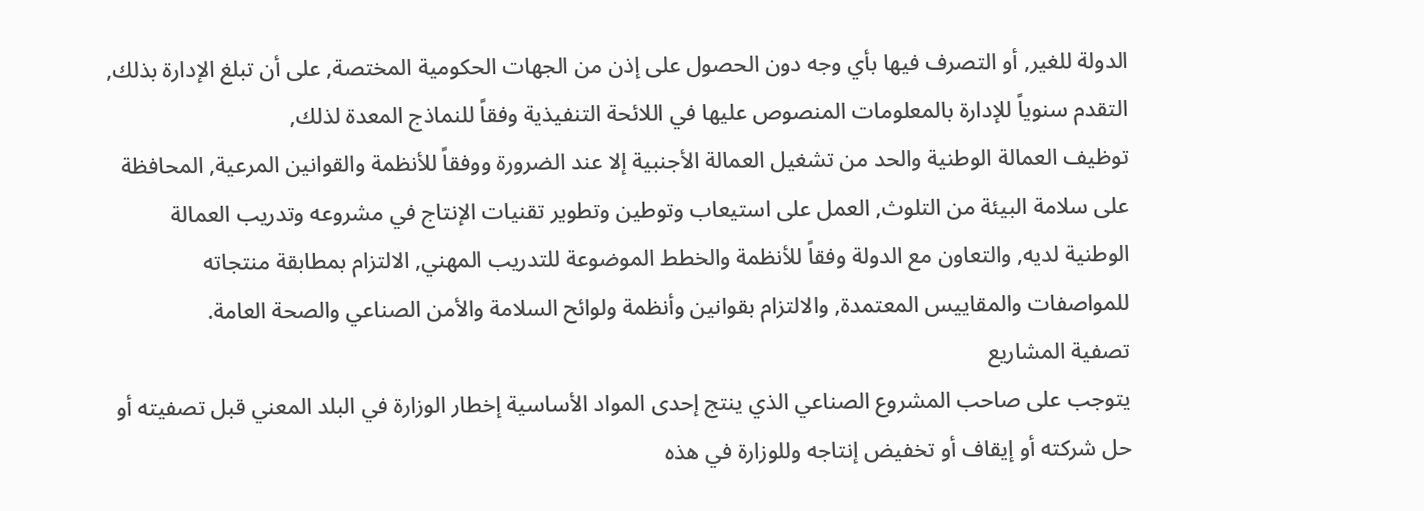الدولة للغير, أو التصرف فيها بأي وجه دون الحصول على إذن من الجهات الحكومية المختصة, على أن تبلغ الإدارة بذلك, التقدم سنوياً للإدارة بالمعلومات المنصوص عليها في اللائحة التنفيذية وفقاً للنماذج المعدة لذلك,
توظيف العمالة الوطنية والحد من تشغيل العمالة الأجنبية إلا عند الضرورة ووفقاً للأنظمة والقوانين المرعية, المحافظة على سلامة البيئة من التلوث, العمل على استيعاب وتوطين وتطوير تقنيات الإنتاج في مشروعه وتدريب العمالة الوطنية لديه, والتعاون مع الدولة وفقاً للأنظمة والخطط الموضوعة للتدريب المهني, الالتزام بمطابقة منتجاته للمواصفات والمقاييس المعتمدة, والالتزام بقوانين وأنظمة ولوائح السلامة والأمن الصناعي والصحة العامة.
تصفية المشاريع
يتوجب على صاحب المشروع الصناعي الذي ينتج إحدى المواد الأساسية إخطار الوزارة في البلد المعني قبل تصفيته أو حل شركته أو إيقاف أو تخفيض إنتاجه وللوزارة في هذه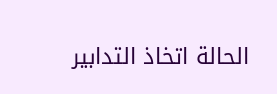الحالة اتخاذ التدابير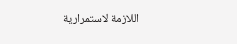اللازمة لاستمرارية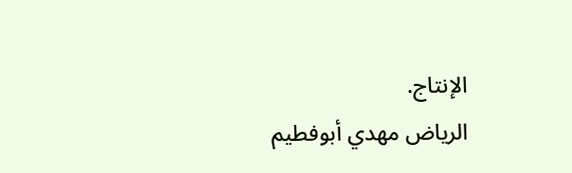الإنتاج.
الرياض مهدي أبوفطيم